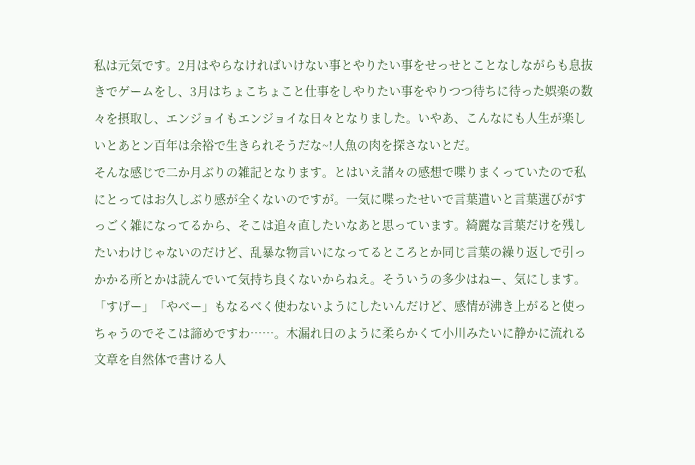私は元気です。2月はやらなければいけない事とやりたい事をせっせとことなしながらも息抜きでゲームをし、3月はちょこちょこと仕事をしやりたい事をやりつつ待ちに待った娯楽の数々を摂取し、エンジョイもエンジョイな日々となりました。いやあ、こんなにも人生が楽しいとあとン百年は余裕で生きられそうだな~!人魚の肉を探さないとだ。
そんな感じで二か月ぶりの雑記となります。とはいえ諸々の感想で喋りまくっていたので私にとってはお久しぶり感が全くないのですが。一気に喋ったせいで言葉遣いと言葉選びがすっごく雑になってるから、そこは追々直したいなあと思っています。綺麗な言葉だけを残したいわけじゃないのだけど、乱暴な物言いになってるところとか同じ言葉の繰り返しで引っかかる所とかは読んでいて気持ち良くないからねえ。そういうの多少はねー、気にします。
「すげー」「やべー」もなるべく使わないようにしたいんだけど、感情が沸き上がると使っちゃうのでそこは諦めですわ……。木漏れ日のように柔らかくて小川みたいに静かに流れる文章を自然体で書ける人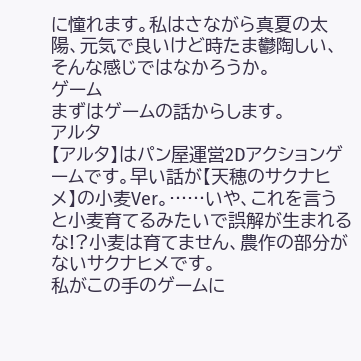に憧れます。私はさながら真夏の太陽、元気で良いけど時たま鬱陶しい、そんな感じではなかろうか。
ゲーム
まずはゲームの話からします。
アルタ
【アルタ】はパン屋運営2Dアクションゲームです。早い話が【天穂のサクナヒメ】の小麦Ver。……いや、これを言うと小麦育てるみたいで誤解が生まれるな!?小麦は育てません、農作の部分がないサクナヒメです。
私がこの手のゲームに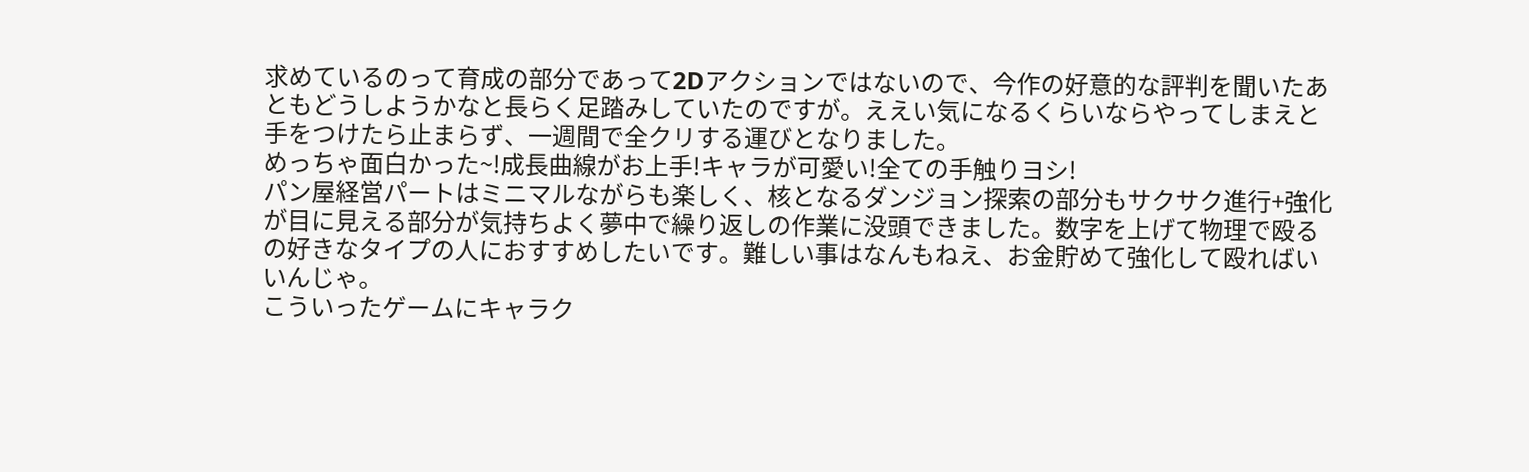求めているのって育成の部分であって2Dアクションではないので、今作の好意的な評判を聞いたあともどうしようかなと長らく足踏みしていたのですが。ええい気になるくらいならやってしまえと手をつけたら止まらず、一週間で全クリする運びとなりました。
めっちゃ面白かった~!成長曲線がお上手!キャラが可愛い!全ての手触りヨシ!
パン屋経営パートはミニマルながらも楽しく、核となるダンジョン探索の部分もサクサク進行+強化が目に見える部分が気持ちよく夢中で繰り返しの作業に没頭できました。数字を上げて物理で殴るの好きなタイプの人におすすめしたいです。難しい事はなんもねえ、お金貯めて強化して殴ればいいんじゃ。
こういったゲームにキャラク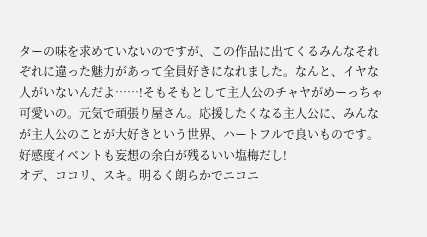ターの味を求めていないのですが、この作品に出てくるみんなそれぞれに違った魅力があって全員好きになれました。なんと、イヤな人がいないんだよ……!そもそもとして主人公のチャヤがめーっちゃ可愛いの。元気で頑張り屋さん。応援したくなる主人公に、みんなが主人公のことが大好きという世界、ハートフルで良いものです。好感度イベントも妄想の余白が残るいい塩梅だし!
オデ、ココリ、スキ。明るく朗らかでニコニ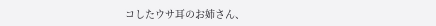コしたウサ耳のお姉さん、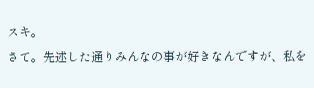スキ。
さて。先述した通りみんなの事が好きなんですが、私を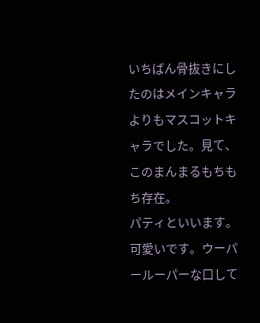いちばん骨抜きにしたのはメインキャラよりもマスコットキャラでした。見て、このまんまるもちもち存在。
パティといいます。可愛いです。ウーパールーパーな口して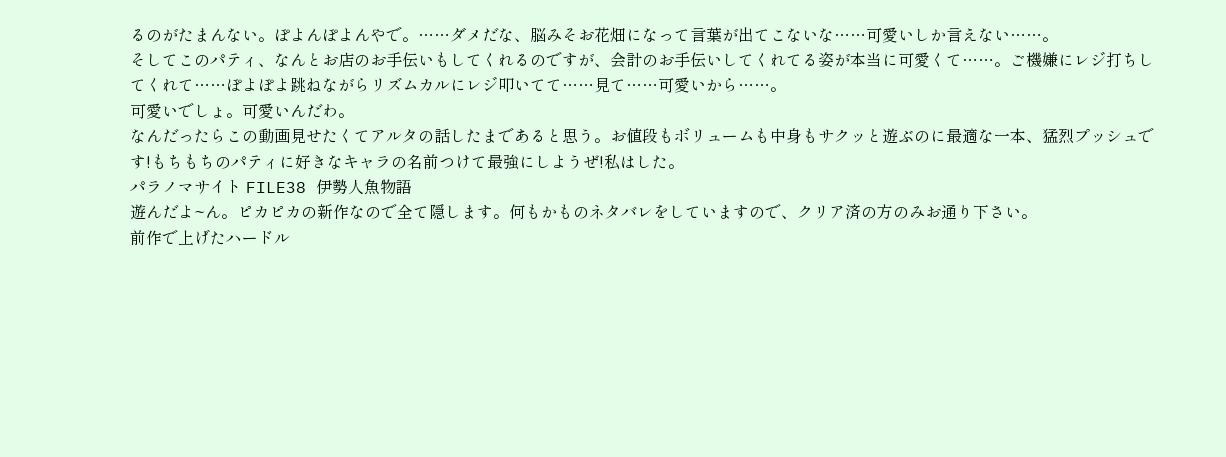るのがたまんない。ぽよんぽよんやで。……ダメだな、脳みそお花畑になって言葉が出てこないな……可愛いしか言えない……。
そしてこのパティ、なんとお店のお手伝いもしてくれるのですが、会計のお手伝いしてくれてる姿が本当に可愛くて……。ご機嫌にレジ打ちしてくれて……ぽよぽよ跳ねながらリズムカルにレジ叩いてて……見て……可愛いから……。
可愛いでしょ。可愛いんだわ。
なんだったらこの動画見せたくてアルタの話したまであると思う。お値段もボリュームも中身もサクッと遊ぶのに最適な一本、猛烈プッシュです!もちもちのパティに好きなキャラの名前つけて最強にしようぜ!私はした。
パラノマサイト FILE38 伊勢人魚物語
遊んだよ~ん。ピカピカの新作なので全て隠します。何もかものネタバレをしていますので、クリア済の方のみお通り下さい。
前作で上げたハードル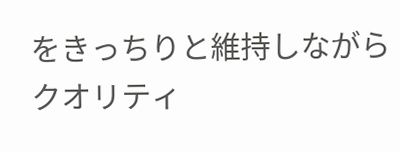をきっちりと維持しながらクオリティ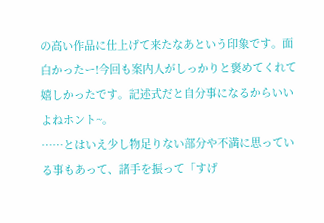の高い作品に仕上げて来たなあという印象です。面白かったー!今回も案内人がしっかりと褒めてくれて嬉しかったです。記述式だと自分事になるからいいよねホント~。
……とはいえ少し物足りない部分や不満に思っている事もあって、諸手を振って「すげ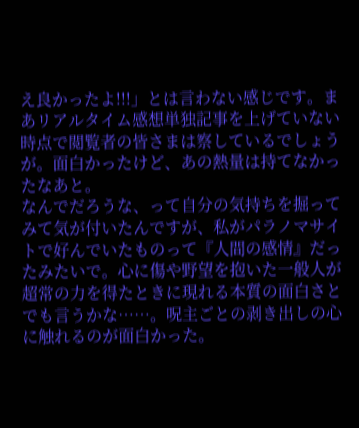え良かったよ!!!」とは言わない感じです。まあリアルタイム感想単独記事を上げていない時点で閲覧者の皆さまは察しているでしょうが。面白かったけど、あの熱量は持てなかったなあと。
なんでだろうな、って自分の気持ちを掘ってみて気が付いたんですが、私がパラノマサイトで好んでいたものって『人間の感情』だったみたいで。心に傷や野望を抱いた一般人が超常の力を得たときに現れる本質の面白さとでも言うかな……。呪主ごとの剥き出しの心に触れるのが面白かった。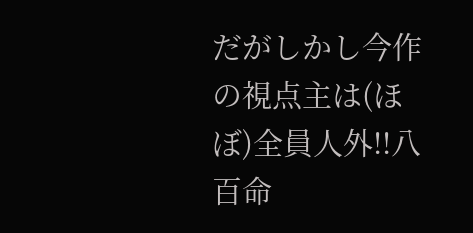だがしかし今作の視点主は(ほぼ)全員人外!!八百命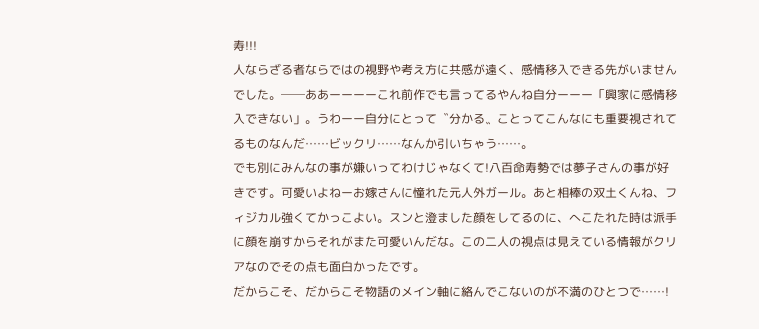寿!!!
人ならざる者ならではの視野や考え方に共感が遠く、感情移入できる先がいませんでした。──ああーーーーこれ前作でも言ってるやんね自分ーーー「興家に感情移入できない」。うわーー自分にとって〝分かる〟ことってこんなにも重要視されてるものなんだ……ビックリ……なんか引いちゃう……。
でも別にみんなの事が嫌いってわけじゃなくて!八百命寿勢では夢子さんの事が好きです。可愛いよねーお嫁さんに憧れた元人外ガール。あと相棒の双土くんね、フィジカル強くてかっこよい。スンと澄ました顔をしてるのに、へこたれた時は派手に顔を崩すからそれがまた可愛いんだな。この二人の視点は見えている情報がクリアなのでその点も面白かったです。
だからこそ、だからこそ物語のメイン軸に絡んでこないのが不満のひとつで……!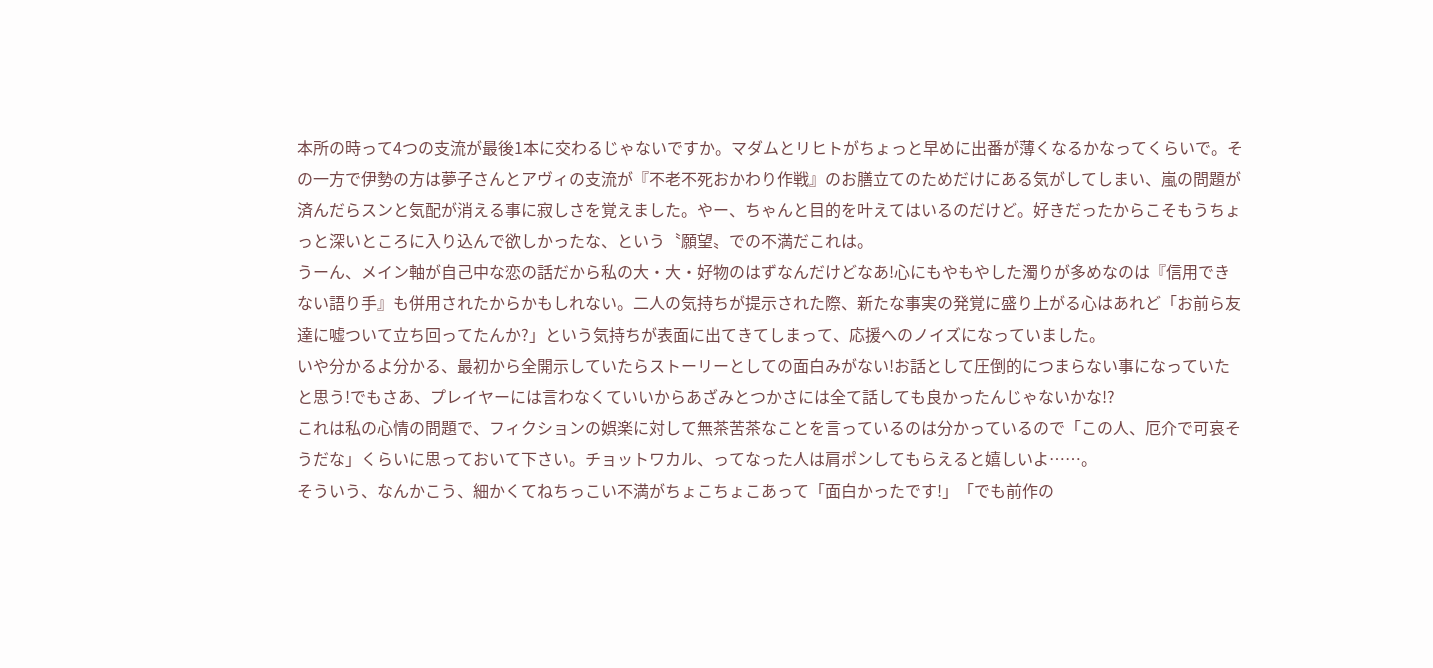本所の時って4つの支流が最後1本に交わるじゃないですか。マダムとリヒトがちょっと早めに出番が薄くなるかなってくらいで。その一方で伊勢の方は夢子さんとアヴィの支流が『不老不死おかわり作戦』のお膳立てのためだけにある気がしてしまい、嵐の問題が済んだらスンと気配が消える事に寂しさを覚えました。やー、ちゃんと目的を叶えてはいるのだけど。好きだったからこそもうちょっと深いところに入り込んで欲しかったな、という〝願望〟での不満だこれは。
うーん、メイン軸が自己中な恋の話だから私の大・大・好物のはずなんだけどなあ!心にもやもやした濁りが多めなのは『信用できない語り手』も併用されたからかもしれない。二人の気持ちが提示された際、新たな事実の発覚に盛り上がる心はあれど「お前ら友達に嘘ついて立ち回ってたんか?」という気持ちが表面に出てきてしまって、応援へのノイズになっていました。
いや分かるよ分かる、最初から全開示していたらストーリーとしての面白みがない!お話として圧倒的につまらない事になっていたと思う!でもさあ、プレイヤーには言わなくていいからあざみとつかさには全て話しても良かったんじゃないかな!?
これは私の心情の問題で、フィクションの娯楽に対して無茶苦茶なことを言っているのは分かっているので「この人、厄介で可哀そうだな」くらいに思っておいて下さい。チョットワカル、ってなった人は肩ポンしてもらえると嬉しいよ……。
そういう、なんかこう、細かくてねちっこい不満がちょこちょこあって「面白かったです!」「でも前作の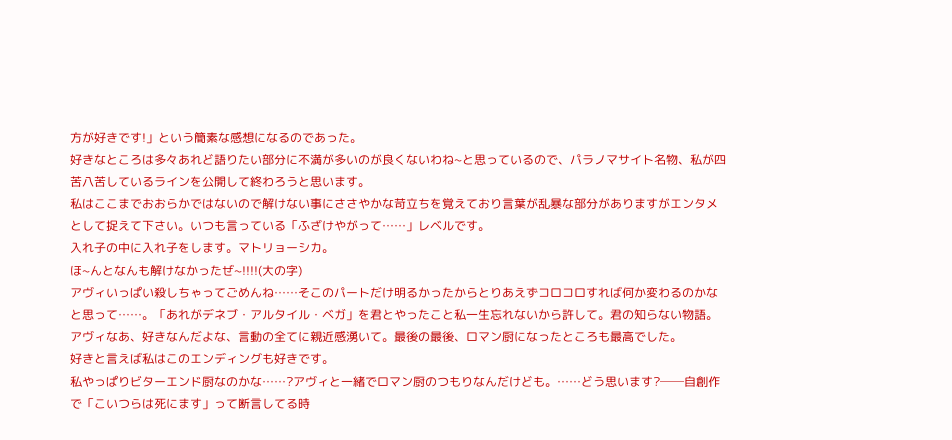方が好きです!」という簡素な感想になるのであった。
好きなところは多々あれど語りたい部分に不満が多いのが良くないわね~と思っているので、パラノマサイト名物、私が四苦八苦しているラインを公開して終わろうと思います。
私はここまでおおらかではないので解けない事にささやかな苛立ちを覚えており言葉が乱暴な部分がありますがエンタメとして捉えて下さい。いつも言っている「ふざけやがって……」レベルです。
入れ子の中に入れ子をします。マトリョーシカ。
ほ~んとなんも解けなかったぜ~!!!!(大の字)
アヴィいっぱい殺しちゃってごめんね……そこのパートだけ明るかったからとりあえずコロコロすれば何か変わるのかなと思って……。「あれがデネブ・アルタイル・ベガ」を君とやったこと私一生忘れないから許して。君の知らない物語。
アヴィなあ、好きなんだよな、言動の全てに親近感湧いて。最後の最後、ロマン厨になったところも最高でした。
好きと言えば私はこのエンディングも好きです。
私やっぱりビターエンド厨なのかな……?アヴィと一緒でロマン厨のつもりなんだけども。……どう思います?──自創作で「こいつらは死にます」って断言してる時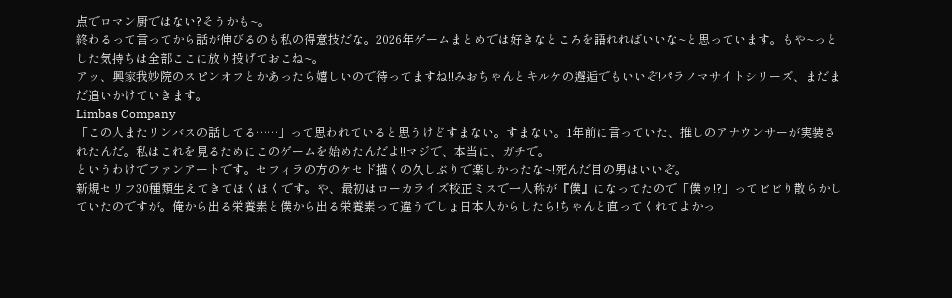点でロマン厨ではない?そうかも~。
終わるって言ってから話が伸びるのも私の得意技だな。2026年ゲームまとめでは好きなところを語れればいいな~と思っています。もや~っとした気持ちは全部ここに放り投げておこね~。
アッ、興家我妙院のスピンオフとかあったら嬉しいので待ってますね!!みおちゃんとキルケの邂逅でもいいぞ!パラノマサイトシリーズ、まだまだ追いかけていきます。
Limbas Company
「この人またリンバスの話してる……」って思われていると思うけどすまない。すまない。1年前に言っていた、推しのアナウンサーが実装されたんだ。私はこれを見るためにこのゲームを始めたんだよ!!マジで、本当に、ガチで。
というわけでファンアートです。セフィラの方のケセド描くの久しぶりで楽しかったな~!死んだ目の男はいいぞ。
新規セリフ30種類生えてきてほくほくです。や、最初はローカライズ校正ミスで一人称が『僕』になってたので「僕ゥ!?」ってビビり散らかしていたのですが。俺から出る栄養素と僕から出る栄養素って違うでしょ日本人からしたら!ちゃんと直ってくれてよかっ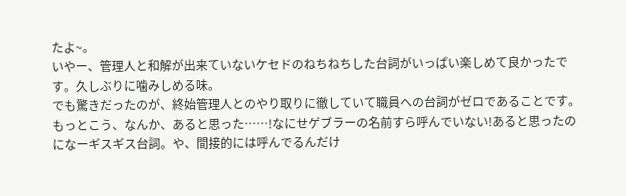たよ~。
いやー、管理人と和解が出来ていないケセドのねちねちした台詞がいっぱい楽しめて良かったです。久しぶりに噛みしめる味。
でも驚きだったのが、終始管理人とのやり取りに徹していて職員への台詞がゼロであることです。もっとこう、なんか、あると思った……!なにせゲブラーの名前すら呼んでいない!あると思ったのになーギスギス台詞。や、間接的には呼んでるんだけ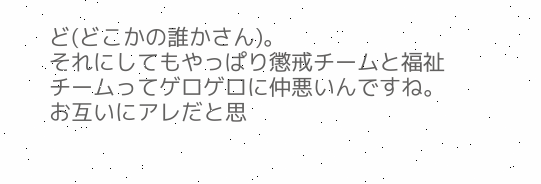ど(どこかの誰かさん)。
それにしてもやっぱり懲戒チームと福祉チームってゲロゲロに仲悪いんですね。お互いにアレだと思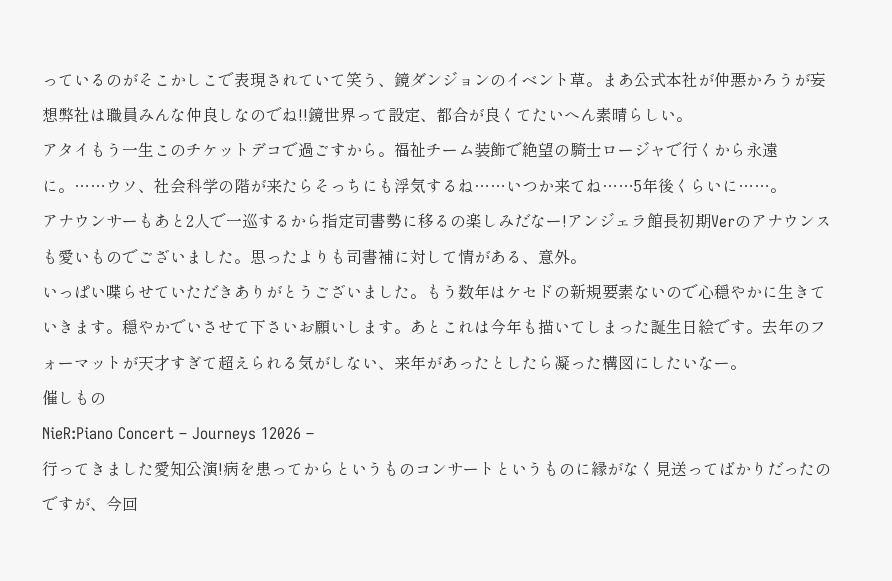っているのがそこかしこで表現されていて笑う、鏡ダンジョンのイベント草。まあ公式本社が仲悪かろうが妄想弊社は職員みんな仲良しなのでね!!鏡世界って設定、都合が良くてたいへん素晴らしい。
アタイもう一生このチケットデコで過ごすから。福祉チーム装飾で絶望の騎士ロージャで行くから永遠に。……ウソ、社会科学の階が来たらそっちにも浮気するね……いつか来てね……5年後くらいに……。
アナウンサーもあと2人で一巡するから指定司書勢に移るの楽しみだなー!アンジェラ館長初期Verのアナウンスも愛いものでございました。思ったよりも司書補に対して情がある、意外。
いっぱい喋らせていただきありがとうございました。もう数年はケセドの新規要素ないので心穏やかに生きていきます。穏やかでいさせて下さいお願いします。あとこれは今年も描いてしまった誕生日絵です。去年のフォーマットが天才すぎて超えられる気がしない、来年があったとしたら凝った構図にしたいなー。
催しもの
NieR:Piano Concert – Journeys 12026 –
行ってきました愛知公演!病を患ってからというものコンサートというものに縁がなく見送ってばかりだったのですが、今回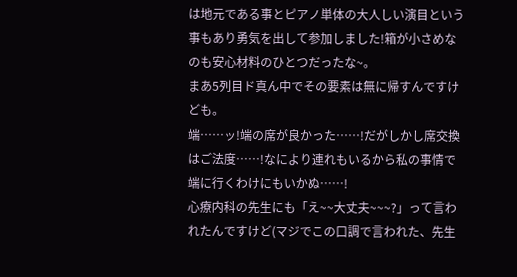は地元である事とピアノ単体の大人しい演目という事もあり勇気を出して参加しました!箱が小さめなのも安心材料のひとつだったな~。
まあ5列目ド真ん中でその要素は無に帰すんですけども。
端……ッ!端の席が良かった……!だがしかし席交換はご法度……!なにより連れもいるから私の事情で端に行くわけにもいかぬ……!
心療内科の先生にも「え~~大丈夫~~~?」って言われたんですけど(マジでこの口調で言われた、先生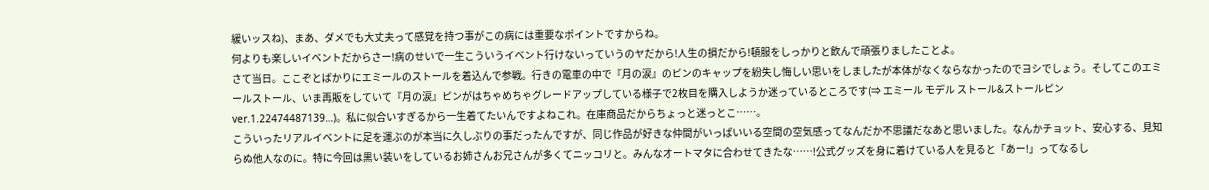緩いッスね)、まあ、ダメでも大丈夫って感覚を持つ事がこの病には重要なポイントですからね。
何よりも楽しいイベントだからさー!病のせいで一生こういうイベント行けないっていうのヤだから!人生の損だから!頓服をしっかりと飲んで頑張りましたことよ。
さて当日。ここぞとばかりにエミールのストールを着込んで参戦。行きの電車の中で『月の涙』のピンのキャップを紛失し悔しい思いをしましたが本体がなくならなかったのでヨシでしょう。そしてこのエミールストール、いま再販をしていて『月の涙』ピンがはちゃめちゃグレードアップしている様子で2枚目を購入しようか迷っているところです(⇒ エミール モデル ストール&ストールピン ver.1.22474487139…)。私に似合いすぎるから一生着てたいんですよねこれ。在庫商品だからちょっと迷っとこ……。
こういったリアルイベントに足を運ぶのが本当に久しぶりの事だったんですが、同じ作品が好きな仲間がいっぱいいる空間の空気感ってなんだか不思議だなあと思いました。なんかチョット、安心する、見知らぬ他人なのに。特に今回は黒い装いをしているお姉さんお兄さんが多くてニッコリと。みんなオートマタに合わせてきたな……!公式グッズを身に着けている人を見ると「あー!」ってなるし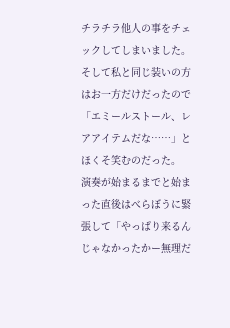チラチラ他人の事をチェックしてしまいました。そして私と同じ装いの方はお一方だけだったので「エミールストール、レアアイテムだな……」とほくそ笑むのだった。
演奏が始まるまでと始まった直後はべらぼうに緊張して「やっぱり来るんじゃなかったかー無理だ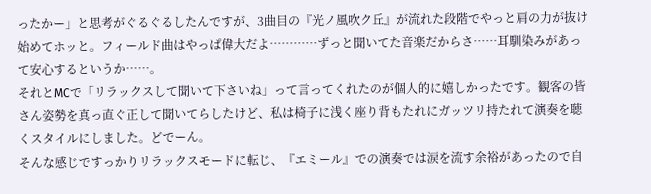ったかー」と思考がぐるぐるしたんですが、3曲目の『光ノ風吹ク丘』が流れた段階でやっと肩の力が抜け始めてホッと。フィールド曲はやっぱ偉大だよ…………ずっと聞いてた音楽だからさ……耳馴染みがあって安心するというか……。
それとMCで「リラックスして聞いて下さいね」って言ってくれたのが個人的に嬉しかったです。観客の皆さん姿勢を真っ直ぐ正して聞いてらしたけど、私は椅子に浅く座り背もたれにガッツリ持たれて演奏を聴くスタイルにしました。どでーん。
そんな感じですっかりリラックスモードに転じ、『エミール』での演奏では涙を流す余裕があったので自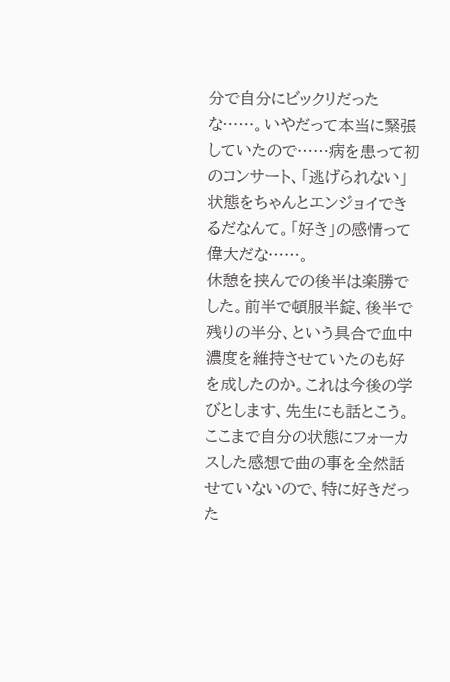分で自分にビックリだったな……。いやだって本当に緊張していたので……病を患って初のコンサート、「逃げられない」状態をちゃんとエンジョイできるだなんて。「好き」の感情って偉大だな……。
休憩を挟んでの後半は楽勝でした。前半で頓服半錠、後半で残りの半分、という具合で血中濃度を維持させていたのも好を成したのか。これは今後の学びとします、先生にも話とこう。
ここまで自分の状態にフォーカスした感想で曲の事を全然話せていないので、特に好きだった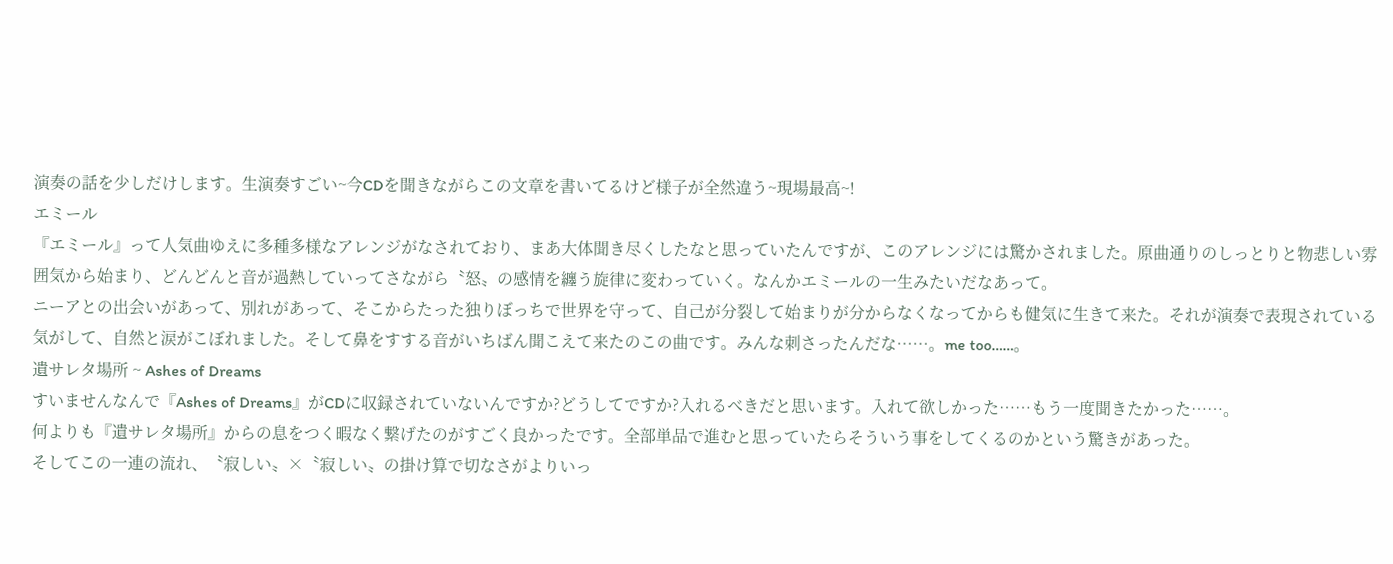演奏の話を少しだけします。生演奏すごい~今CDを聞きながらこの文章を書いてるけど様子が全然違う~現場最高~!
エミール
『エミール』って人気曲ゆえに多種多様なアレンジがなされており、まあ大体聞き尽くしたなと思っていたんですが、このアレンジには驚かされました。原曲通りのしっとりと物悲しい雰囲気から始まり、どんどんと音が過熱していってさながら〝怒〟の感情を纏う旋律に変わっていく。なんかエミールの一生みたいだなあって。
ニーアとの出会いがあって、別れがあって、そこからたった独りぼっちで世界を守って、自己が分裂して始まりが分からなくなってからも健気に生きて来た。それが演奏で表現されている気がして、自然と涙がこぼれました。そして鼻をすする音がいちばん聞こえて来たのこの曲です。みんな刺さったんだな……。me too……。
遺サレタ場所 ~ Ashes of Dreams
すいませんなんで『Ashes of Dreams』がCDに収録されていないんですか?どうしてですか?入れるべきだと思います。入れて欲しかった……もう一度聞きたかった……。
何よりも『遺サレタ場所』からの息をつく暇なく繋げたのがすごく良かったです。全部単品で進むと思っていたらそういう事をしてくるのかという驚きがあった。
そしてこの一連の流れ、〝寂しい〟×〝寂しい〟の掛け算で切なさがよりいっ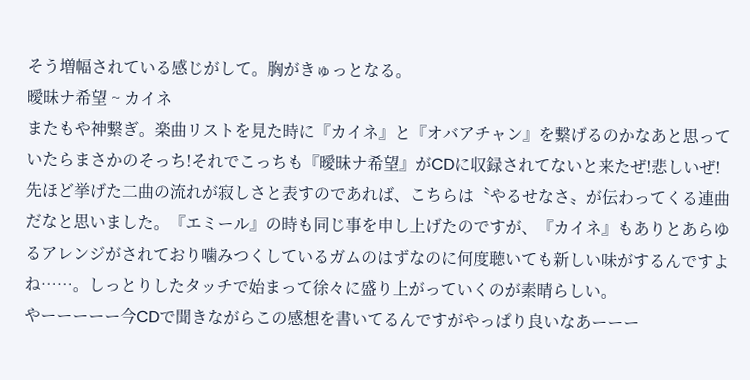そう増幅されている感じがして。胸がきゅっとなる。
曖昧ナ希望 ~ カイネ
またもや神繋ぎ。楽曲リストを見た時に『カイネ』と『オバアチャン』を繋げるのかなあと思っていたらまさかのそっち!それでこっちも『曖昧ナ希望』がCDに収録されてないと来たぜ!悲しいぜ!
先ほど挙げた二曲の流れが寂しさと表すのであれば、こちらは〝やるせなさ〟が伝わってくる連曲だなと思いました。『エミール』の時も同じ事を申し上げたのですが、『カイネ』もありとあらゆるアレンジがされており噛みつくしているガムのはずなのに何度聴いても新しい味がするんですよね……。しっとりしたタッチで始まって徐々に盛り上がっていくのが素晴らしい。
やーーーーー今CDで聞きながらこの感想を書いてるんですがやっぱり良いなあーーー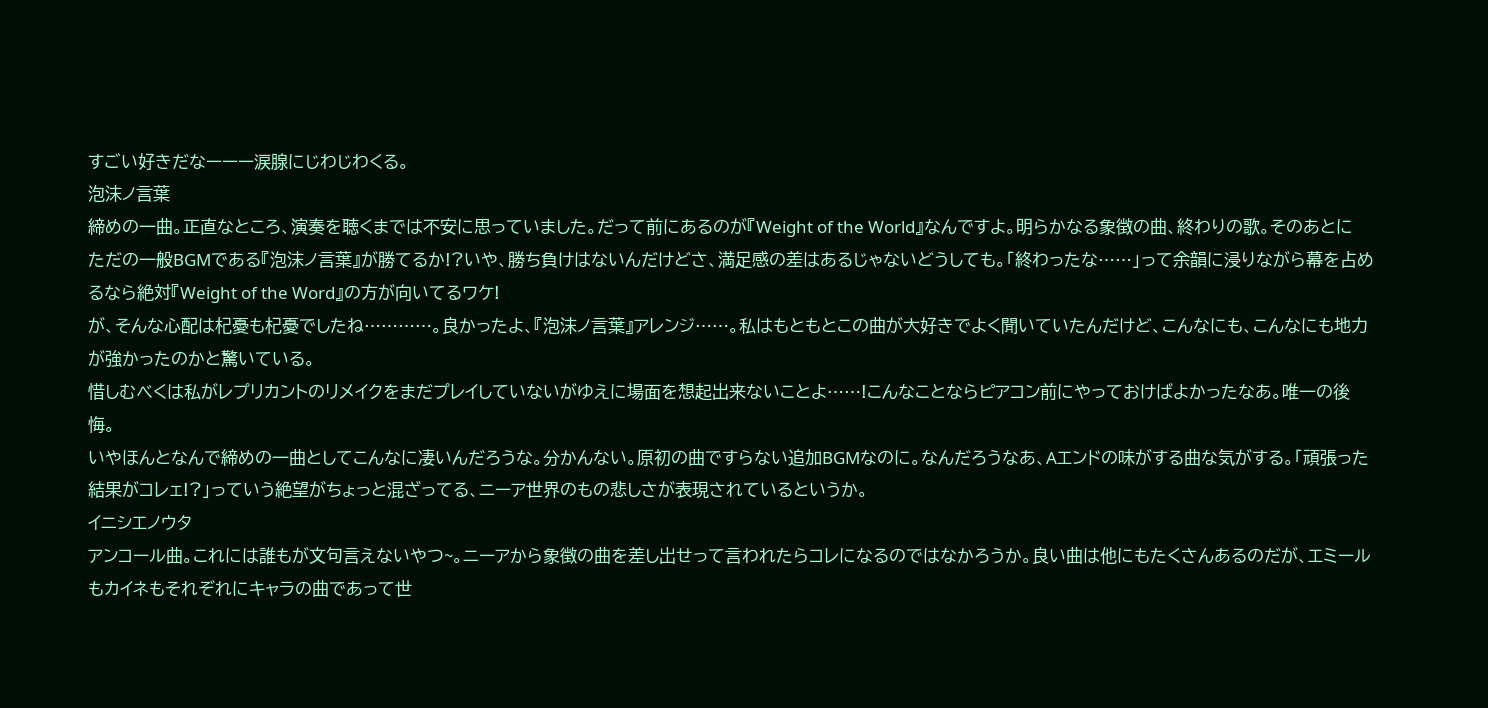すごい好きだなーーー涙腺にじわじわくる。
泡沫ノ言葉
締めの一曲。正直なところ、演奏を聴くまでは不安に思っていました。だって前にあるのが『Weight of the World』なんですよ。明らかなる象徴の曲、終わりの歌。そのあとにただの一般BGMである『泡沫ノ言葉』が勝てるか!?いや、勝ち負けはないんだけどさ、満足感の差はあるじゃないどうしても。「終わったな……」って余韻に浸りながら幕を占めるなら絶対『Weight of the Word』の方が向いてるワケ!
が、そんな心配は杞憂も杞憂でしたね…………。良かったよ、『泡沫ノ言葉』アレンジ……。私はもともとこの曲が大好きでよく聞いていたんだけど、こんなにも、こんなにも地力が強かったのかと驚いている。
惜しむべくは私がレプリカントのリメイクをまだプレイしていないがゆえに場面を想起出来ないことよ……!こんなことならピアコン前にやっておけばよかったなあ。唯一の後悔。
いやほんとなんで締めの一曲としてこんなに凄いんだろうな。分かんない。原初の曲ですらない追加BGMなのに。なんだろうなあ、Aエンドの味がする曲な気がする。「頑張った結果がコレェ!?」っていう絶望がちょっと混ざってる、ニーア世界のもの悲しさが表現されているというか。
イニシエノウタ
アンコール曲。これには誰もが文句言えないやつ~。ニーアから象徴の曲を差し出せって言われたらコレになるのではなかろうか。良い曲は他にもたくさんあるのだが、エミールもカイネもそれぞれにキャラの曲であって世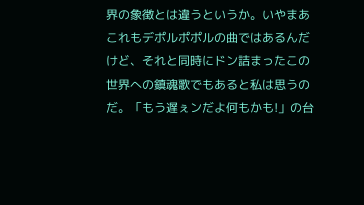界の象徴とは違うというか。いやまあこれもデポルポポルの曲ではあるんだけど、それと同時にドン詰まったこの世界への鎮魂歌でもあると私は思うのだ。「もう遅ぇンだよ何もかも!」の台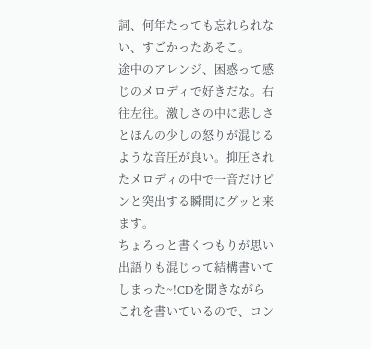詞、何年たっても忘れられない、すごかったあそこ。
途中のアレンジ、困惑って感じのメロディで好きだな。右往左往。激しさの中に悲しさとほんの少しの怒りが混じるような音圧が良い。抑圧されたメロディの中で一音だけピンと突出する瞬間にグッと来ます。
ちょろっと書くつもりが思い出語りも混じって結構書いてしまった~!CDを聞きながらこれを書いているので、コン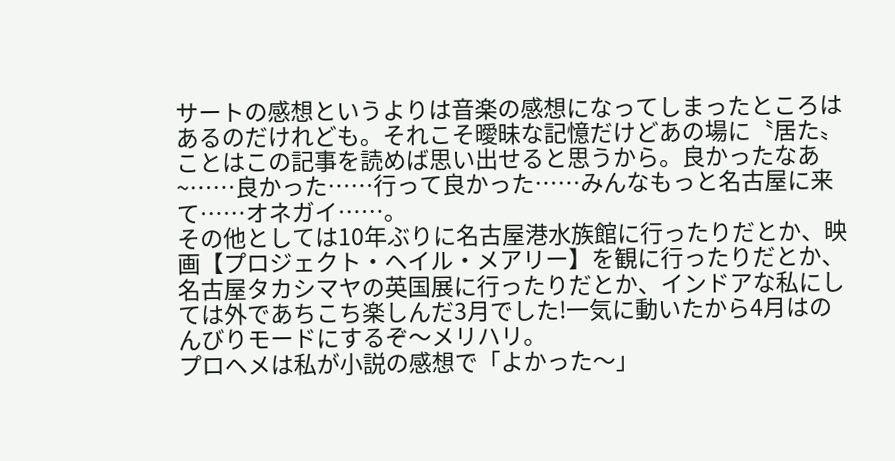サートの感想というよりは音楽の感想になってしまったところはあるのだけれども。それこそ曖昧な記憶だけどあの場に〝居た〟ことはこの記事を読めば思い出せると思うから。良かったなあ~……良かった……行って良かった……みんなもっと名古屋に来て……オネガイ……。
その他としては10年ぶりに名古屋港水族館に行ったりだとか、映画【プロジェクト・ヘイル・メアリー】を観に行ったりだとか、名古屋タカシマヤの英国展に行ったりだとか、インドアな私にしては外であちこち楽しんだ3月でした!一気に動いたから4月はのんびりモードにするぞ〜メリハリ。
プロヘメは私が小説の感想で「よかった〜」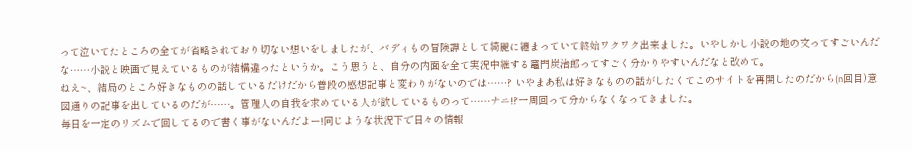って泣いてたところの全てが省略されており切ない想いをしましたが、バディもの冒険譚として綺麗に纏まっていて終始ワクワク出来ました。いやしかし小説の地の文ってすごいんだな……小説と映画で見えているものが結構違ったというか。こう思うと、自分の内面を全て実況中継する竈門炭治郎ってすごく分かりやすいんだなと改めて。
ねえ~、結局のところ好きなものの話しているだけだから普段の感想記事と変わりがないのでは……? いやまあ私は好きなものの話がしたくてこのサイトを再開したのだから(n回目)意図通りの記事を出しているのだが……。管理人の自我を求めている人が欲しているものって……ナニ!?一周回って分からなくなってきました。
毎日を一定のリズムで回してるので書く事がないんだよー!同じような状況下で日々の情報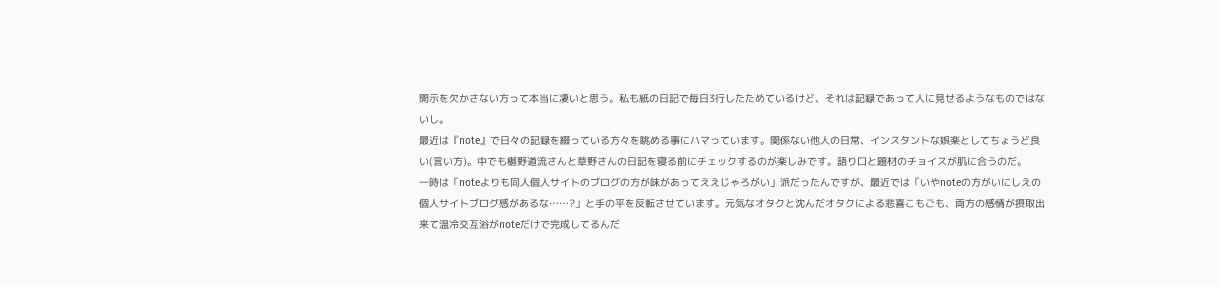開示を欠かさない方って本当に凄いと思う。私も紙の日記で毎日3行したためているけど、それは記録であって人に見せるようなものではないし。
最近は『note』で日々の記録を綴っている方々を眺める事にハマっています。関係ない他人の日常、インスタントな娯楽としてちょうど良い(言い方)。中でも椹野道流さんと草野さんの日記を寝る前にチェックするのが楽しみです。語り口と題材のチョイスが肌に合うのだ。
一時は「noteよりも同人個人サイトのブログの方が味があってええじゃろがい」派だったんですが、最近では「いやnoteの方がいにしえの個人サイトブログ感があるな……?」と手の平を反転させています。元気なオタクと沈んだオタクによる悲喜こもごも、両方の感情が摂取出来て温冷交互浴がnoteだけで完成してるんだ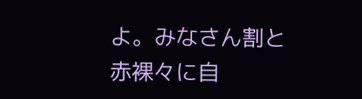よ。みなさん割と赤裸々に自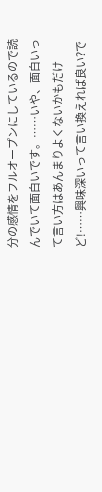分の感情をフルオープンにしているので読んでいて面白いです。……いや、面白いって言い方はあんまりよくないかもだけど!……興味深いって言い換えれば良い?で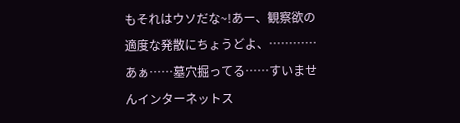もそれはウソだな~!あー、観察欲の適度な発散にちょうどよ、…………あぁ……墓穴掘ってる……すいませんインターネットス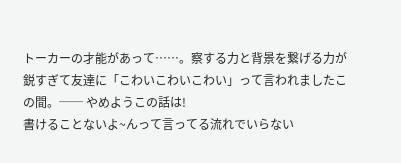トーカーの才能があって……。察する力と背景を繋げる力が鋭すぎて友達に「こわいこわいこわい」って言われましたこの間。── やめようこの話は!
書けることないよ~んって言ってる流れでいらない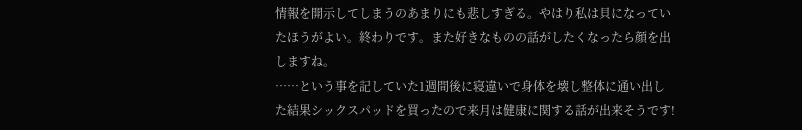情報を開示してしまうのあまりにも悲しすぎる。やはり私は貝になっていたほうがよい。終わりです。また好きなものの話がしたくなったら顔を出しますね。
……という事を記していた1週間後に寝違いで身体を壊し整体に通い出した結果シックスパッドを買ったので来月は健康に関する話が出来そうです!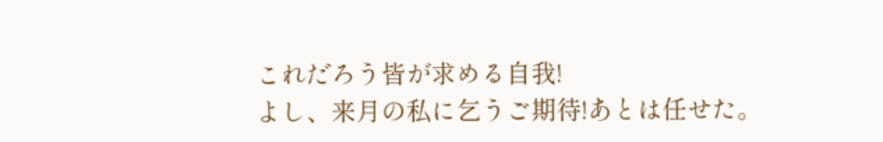これだろう皆が求める自我!
よし、来月の私に乞うご期待!あとは任せた。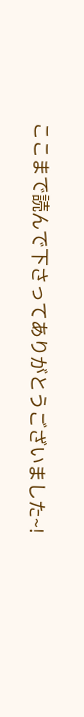ここまで読んで下さってありがとうございました~!